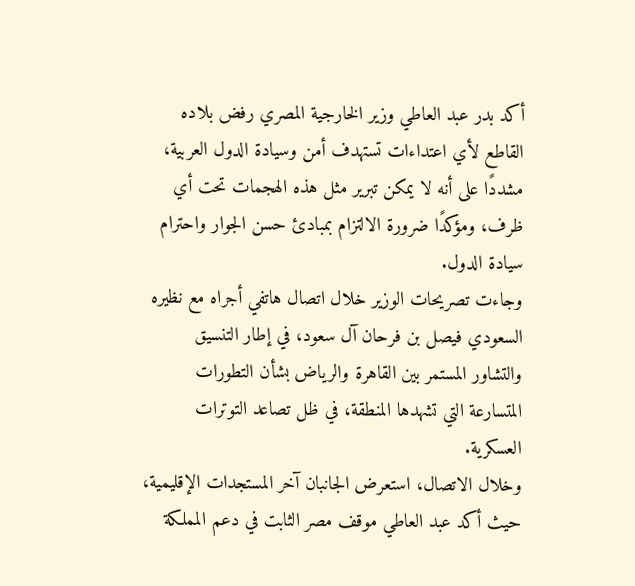أكد بدر عبد العاطي وزير الخارجية المصري رفض بلاده القاطع لأي اعتداءات تستهدف أمن وسيادة الدول العربية، مشددًا على أنه لا يمكن تبرير مثل هذه الهجمات تحت أي ظرف، ومؤكدًا ضرورة الالتزام بمبادئ حسن الجوار واحترام سيادة الدول.
وجاءت تصريحات الوزير خلال اتصال هاتفي أجراه مع نظيره السعودي فيصل بن فرحان آل سعود، في إطار التنسيق والتشاور المستمر بين القاهرة والرياض بشأن التطورات المتسارعة التي تشهدها المنطقة، في ظل تصاعد التوترات العسكرية.
وخلال الاتصال، استعرض الجانبان آخر المستجدات الإقليمية، حيث أكد عبد العاطي موقف مصر الثابت في دعم المملكة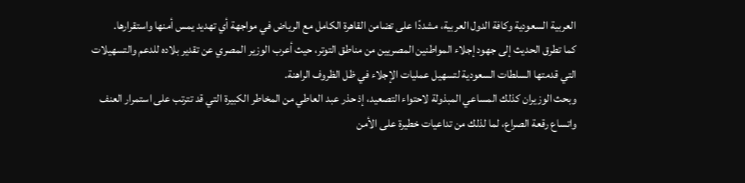العربية السعودية وكافة الدول العربية، مشددًا على تضامن القاهرة الكامل مع الرياض في مواجهة أي تهديد يمس أمنها واستقرارها.
كما تطرق الحديث إلى جهود إجلاء المواطنين المصريين من مناطق التوتر، حيث أعرب الوزير المصري عن تقدير بلاده للدعم والتسهيلات التي قدمتها السلطات السعودية لتسهيل عمليات الإجلاء في ظل الظروف الراهنة.
وبحث الوزيران كذلك المساعي المبذولة لاحتواء التصعيد، إذ حذر عبد العاطي من المخاطر الكبيرة التي قد تترتب على استمرار العنف واتساع رقعة الصراع، لما لذلك من تداعيات خطيرة على الأمن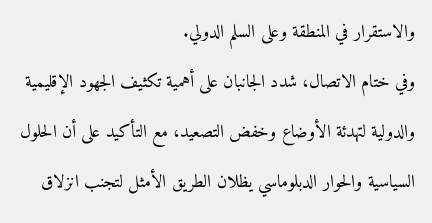والاستقرار في المنطقة وعلى السلم الدولي.
وفي ختام الاتصال، شدد الجانبان على أهمية تكثيف الجهود الإقليمية والدولية لتهدئة الأوضاع وخفض التصعيد، مع التأكيد على أن الحلول السياسية والحوار الدبلوماسي يظلان الطريق الأمثل لتجنب انزلاق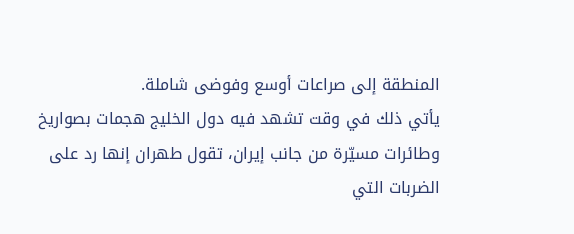المنطقة إلى صراعات أوسع وفوضى شاملة.
يأتي ذلك في وقت تشهد فيه دول الخليج هجمات بصواريخ وطائرات مسيّرة من جانب إيران، تقول طهران إنها رد على الضربات التي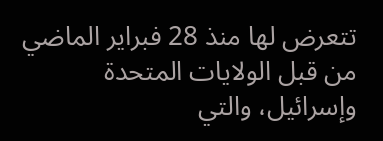تتعرض لها منذ 28 فبراير الماضي من قبل الولايات المتحدة وإسرائيل، والتي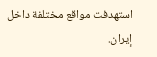استهدفت مواقع مختلفة داخل إيران.